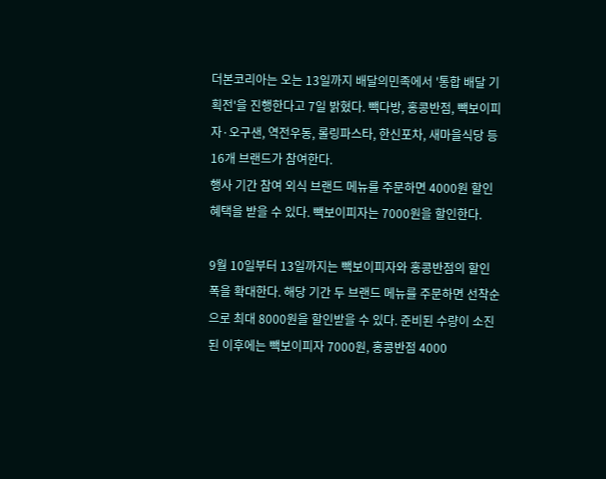더본코리아는 오는 13일까지 배달의민족에서 '통합 배달 기획전'을 진행한다고 7일 밝혔다. 빽다방, 홍콩반점, 빽보이피자·오구샌, 역전우동, 롤링파스타, 한신포차, 새마을식당 등 16개 브랜드가 참여한다.
행사 기간 참여 외식 브랜드 메뉴를 주문하면 4000원 할인 혜택을 받을 수 있다. 빽보이피자는 7000원을 할인한다.

9월 10일부터 13일까지는 빽보이피자와 홍콩반점의 할인 폭을 확대한다. 해당 기간 두 브랜드 메뉴를 주문하면 선착순으로 최대 8000원을 할인받을 수 있다. 준비된 수량이 소진된 이후에는 빽보이피자 7000원, 홍콩반점 4000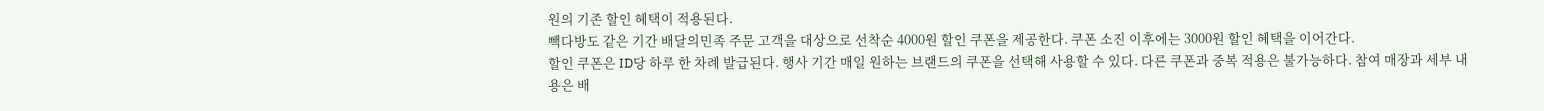원의 기존 할인 혜택이 적용된다.
빽다방도 같은 기간 배달의민족 주문 고객을 대상으로 선착순 4000원 할인 쿠폰을 제공한다. 쿠폰 소진 이후에는 3000원 할인 혜택을 이어간다.
할인 쿠폰은 ID당 하루 한 차례 발급된다. 행사 기간 매일 원하는 브랜드의 쿠폰을 선택해 사용할 수 있다. 다른 쿠폰과 중복 적용은 불가능하다. 참여 매장과 세부 내용은 배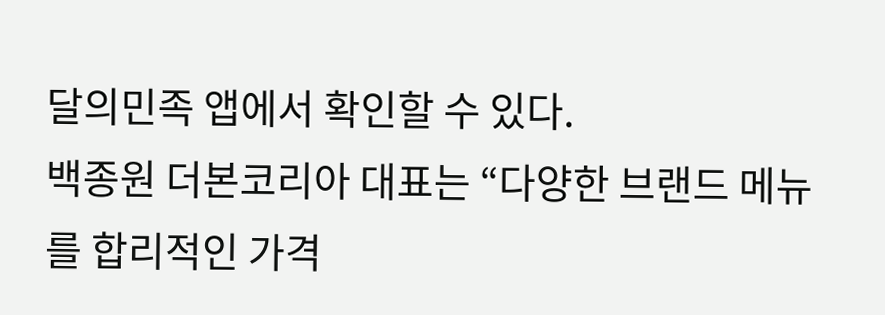달의민족 앱에서 확인할 수 있다.
백종원 더본코리아 대표는 “다양한 브랜드 메뉴를 합리적인 가격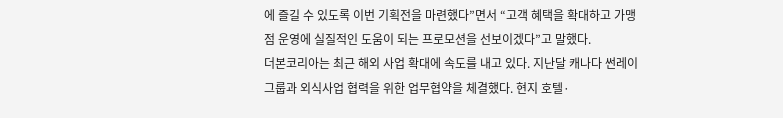에 즐길 수 있도록 이번 기획전을 마련했다”면서 “고객 혜택을 확대하고 가맹점 운영에 실질적인 도움이 되는 프로모션을 선보이겠다”고 말했다.
더본코리아는 최근 해외 사업 확대에 속도를 내고 있다. 지난달 캐나다 썬레이그룹과 외식사업 협력을 위한 업무협약을 체결했다. 현지 호텔·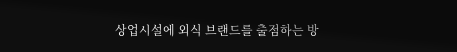상업시설에 외식 브랜드를 출점하는 방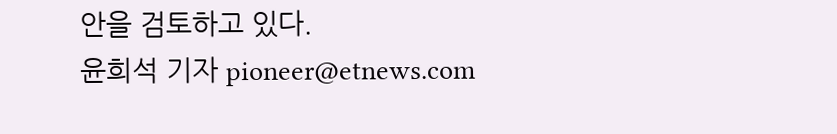안을 검토하고 있다.
윤희석 기자 pioneer@etnews.com